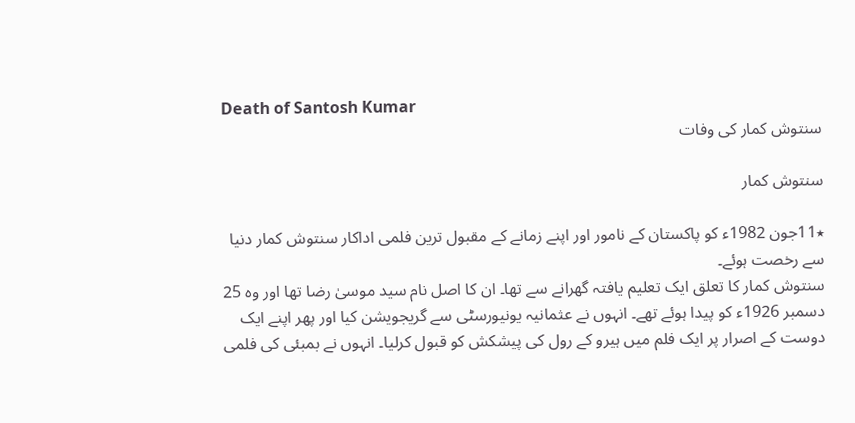Death of Santosh Kumar
سنتوش کمار کی وفات

سنتوش کمار

٭11جون 1982ء کو پاکستان کے نامور اور اپنے زمانے کے مقبول ترین فلمی اداکار سنتوش کمار دنیا سے رخصت ہوئے۔
سنتوش کمار کا تعلق ایک تعلیم یافتہ گھرانے سے تھا۔ ان کا اصل نام سید موسیٰ رضا تھا اور وہ 25 دسمبر 1926ء کو پیدا ہوئے تھے۔ انہوں نے عثمانیہ یونیورسٹی سے گریجویشن کیا اور پھر اپنے ایک دوست کے اصرار پر ایک فلم میں ہیرو کے رول کی پیشکش کو قبول کرلیا۔ انہوں نے بمبئی کی فلمی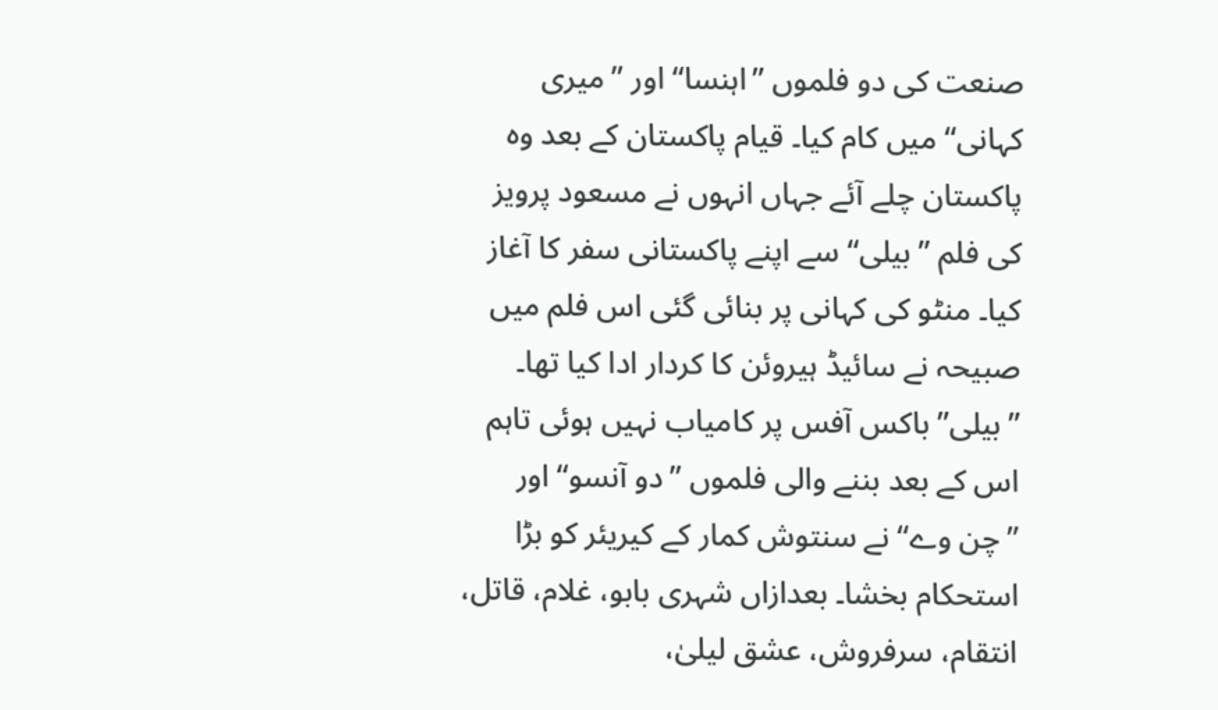صنعت کی دو فلموں ’’اہنسا‘‘ اور ’’میری کہانی‘‘ میں کام کیا۔ قیام پاکستان کے بعد وہ پاکستان چلے آئے جہاں انہوں نے مسعود پرویز کی فلم ’’بیلی‘‘ سے اپنے پاکستانی سفر کا آغاز کیا۔ منٹو کی کہانی پر بنائی گئی اس فلم میں صبیحہ نے سائیڈ ہیروئن کا کردار ادا کیا تھا۔ ’’بیلی’’ باکس آفس پر کامیاب نہیں ہوئی تاہم اس کے بعد بننے والی فلموں ’’دو آنسو‘‘ اور ’’چن وے‘‘ نے سنتوش کمار کے کیریئر کو بڑا استحکام بخشا۔ بعدازاں شہری بابو، غلام، قاتل، انتقام، سرفروش، عشق لیلیٰ،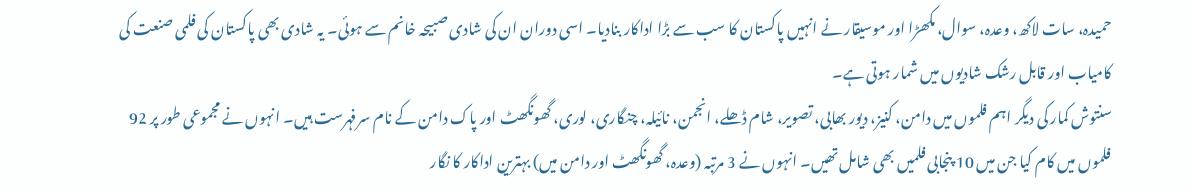حمیدہ، سات لاکھ، وعدہ، سوال، مکھڑا اور موسیقار نے انہیں پاکستان کا سب سے بڑا اداکار بنادیا۔ اسی دوران ان کی شادی صبیحہ خانم سے ہوئی۔ یہ شادی بھی پاکستان کی فلمی صنعت کی کامیاب اور قابل رشک شادیوں میں شمار ہوتی ہے۔
سنتوش کمار کی دیگر اہم فلموں میں دامن، کنیز، دیور بھابی، تصویر، شام ڈھلے، انجمن، نائیلہ، چنگاری، لوری، گھونگھٹ اور پاک دامن کے نام سرفہرست ہیں۔ انہوں نے مجموعی طور پر 92 فلموں میں کام کیا جن میں 10 پنجابی فلمیں بھی شامل تھیں۔ انہوں نے 3 مرتبہ (وعدہ، گھونگھٹ اور دامن میں) بہترین اداکار کا نگار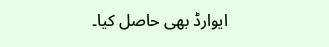ایوارڈ بھی حاصل کیا۔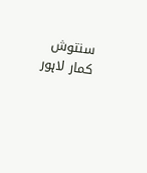سنتوش کمار لاہور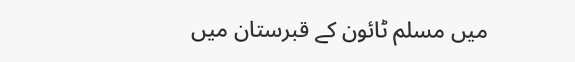میں مسلم ٹائون کے قبرستان میں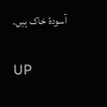آسودۂ خاک ہیں۔

UP